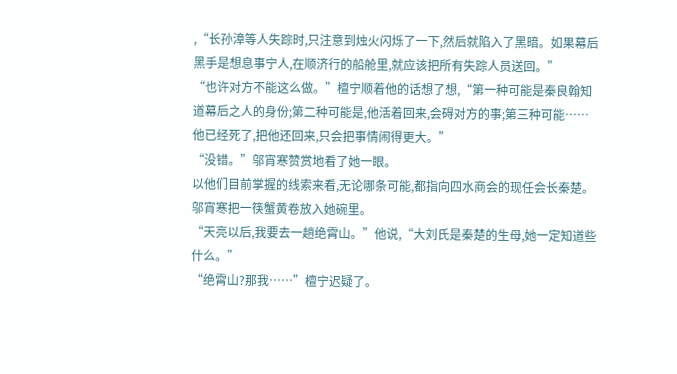,“长孙漳等人失踪时,只注意到烛火闪烁了一下,然后就陷入了黑暗。如果幕后黑手是想息事宁人,在顺济行的船舱里,就应该把所有失踪人员送回。”
“也许对方不能这么做。”檀宁顺着他的话想了想,“第一种可能是秦良翰知道幕后之人的身份;第二种可能是,他活着回来,会碍对方的事;第三种可能……他已经死了,把他还回来,只会把事情闹得更大。”
“没错。”邬宵寒赞赏地看了她一眼。
以他们目前掌握的线索来看,无论哪条可能,都指向四水商会的现任会长秦楚。
邬宵寒把一筷蟹黄卷放入她碗里。
“天亮以后,我要去一趟绝霄山。”他说,“大刘氏是秦楚的生母,她一定知道些什么。”
“绝霄山?那我……”檀宁迟疑了。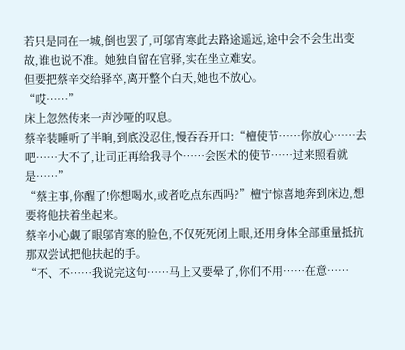若只是同在一城,倒也罢了,可邬宵寒此去路途遥远,途中会不会生出变故,谁也说不准。她独自留在官驿,实在坐立难安。
但要把蔡辛交给驿卒,离开整个白天,她也不放心。
“哎……”
床上忽然传来一声沙哑的叹息。
蔡辛装睡听了半晌,到底没忍住,慢吞吞开口:“檀使节……你放心……去吧……大不了,让司正再给我寻个……会医术的使节……过来照看就是……”
“蔡主事,你醒了!你想喝水,或者吃点东西吗?”檀宁惊喜地奔到床边,想要将他扶着坐起来。
蔡辛小心觑了眼邬宵寒的脸色,不仅死死闭上眼,还用身体全部重量抵抗那双尝试把他扶起的手。
“不、不……我说完这句……马上又要晕了,你们不用……在意……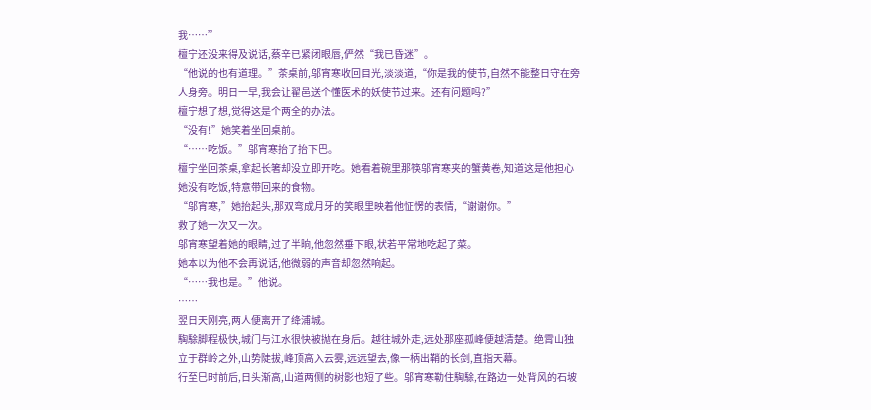我……”
檀宁还没来得及说话,蔡辛已紧闭眼唇,俨然“我已昏迷”。
“他说的也有道理。”茶桌前,邬宵寒收回目光,淡淡道,“你是我的使节,自然不能整日守在旁人身旁。明日一早,我会让翟邑送个懂医术的妖使节过来。还有问题吗?”
檀宁想了想,觉得这是个两全的办法。
“没有!”她笑着坐回桌前。
“……吃饭。”邬宵寒抬了抬下巴。
檀宁坐回茶桌,拿起长箸却没立即开吃。她看着碗里那筷邬宵寒夹的蟹黄卷,知道这是他担心她没有吃饭,特意带回来的食物。
“邬宵寒,”她抬起头,那双弯成月牙的笑眼里映着他怔愣的表情,“谢谢你。”
救了她一次又一次。
邬宵寒望着她的眼睛,过了半晌,他忽然垂下眼,状若平常地吃起了菜。
她本以为他不会再说话,他微弱的声音却忽然响起。
“……我也是。”他说。
……
翌日天刚亮,两人便离开了绛浦城。
騊駼脚程极快,城门与江水很快被抛在身后。越往城外走,远处那座孤峰便越清楚。绝霄山独立于群岭之外,山势陡拔,峰顶高入云雾,远远望去,像一柄出鞘的长剑,直指天幕。
行至巳时前后,日头渐高,山道两侧的树影也短了些。邬宵寒勒住騊駼,在路边一处背风的石坡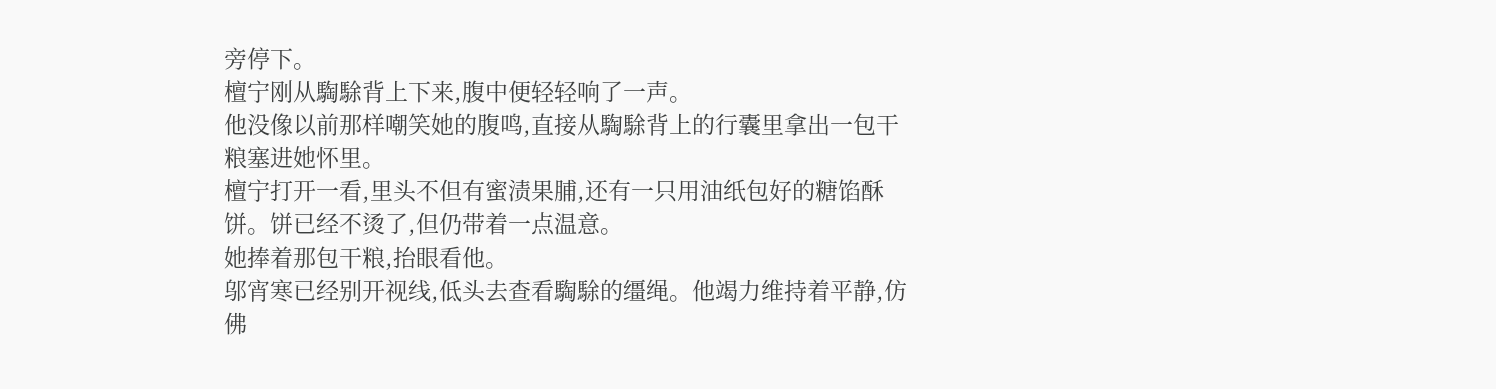旁停下。
檀宁刚从騊駼背上下来,腹中便轻轻响了一声。
他没像以前那样嘲笑她的腹鸣,直接从騊駼背上的行囊里拿出一包干粮塞进她怀里。
檀宁打开一看,里头不但有蜜渍果脯,还有一只用油纸包好的糖馅酥饼。饼已经不烫了,但仍带着一点温意。
她捧着那包干粮,抬眼看他。
邬宵寒已经别开视线,低头去查看騊駼的缰绳。他竭力维持着平静,仿佛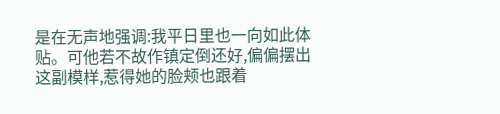是在无声地强调:我平日里也一向如此体贴。可他若不故作镇定倒还好,偏偏摆出这副模样,惹得她的脸颊也跟着